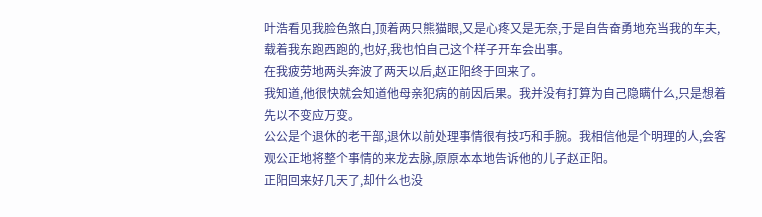叶浩看见我脸色煞白,顶着两只熊猫眼,又是心疼又是无奈,于是自告奋勇地充当我的车夫,载着我东跑西跑的,也好,我也怕自己这个样子开车会出事。
在我疲劳地两头奔波了两天以后,赵正阳终于回来了。
我知道,他很快就会知道他母亲犯病的前因后果。我并没有打算为自己隐瞒什么,只是想着先以不变应万变。
公公是个退休的老干部,退休以前处理事情很有技巧和手腕。我相信他是个明理的人,会客观公正地将整个事情的来龙去脉,原原本本地告诉他的儿子赵正阳。
正阳回来好几天了,却什么也没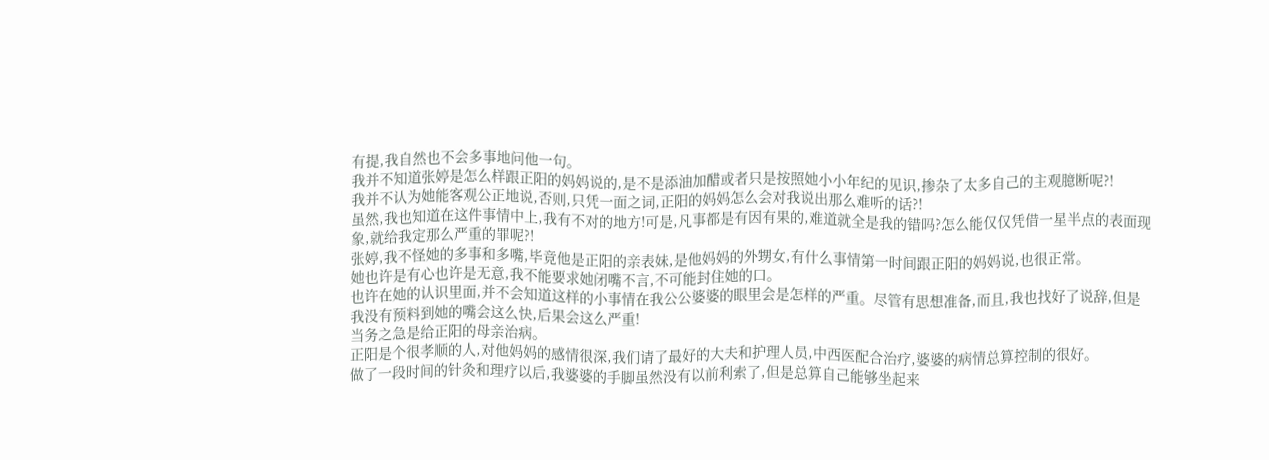有提,我自然也不会多事地问他一句。
我并不知道张婷是怎么样跟正阳的妈妈说的,是不是添油加醋或者只是按照她小小年纪的见识,掺杂了太多自己的主观臆断呢?!
我并不认为她能客观公正地说,否则,只凭一面之词,正阳的妈妈怎么会对我说出那么难听的话?!
虽然,我也知道在这件事情中上,我有不对的地方!可是,凡事都是有因有果的,难道就全是我的错吗?怎么能仅仅凭借一星半点的表面现象,就给我定那么严重的罪呢?!
张婷,我不怪她的多事和多嘴,毕竟他是正阳的亲表妹,是他妈妈的外甥女,有什么事情第一时间跟正阳的妈妈说,也很正常。
她也许是有心也许是无意,我不能要求她闭嘴不言,不可能封住她的口。
也许在她的认识里面,并不会知道这样的小事情在我公公婆婆的眼里会是怎样的严重。尽管有思想准备,而且,我也找好了说辞,但是我没有预料到她的嘴会这么快,后果会这么严重!
当务之急是给正阳的母亲治病。
正阳是个很孝顺的人,对他妈妈的感情很深,我们请了最好的大夫和护理人员,中西医配合治疗,婆婆的病情总算控制的很好。
做了一段时间的针灸和理疗以后,我婆婆的手脚虽然没有以前利索了,但是总算自己能够坐起来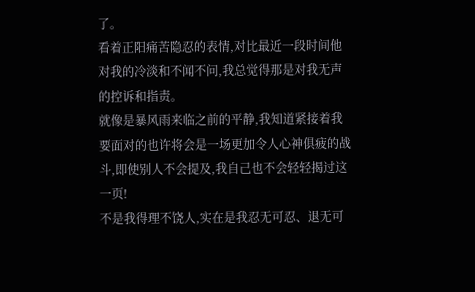了。
看着正阳痛苦隐忍的表情,对比最近一段时间他对我的冷淡和不闻不问,我总觉得那是对我无声的控诉和指责。
就像是暴风雨来临之前的平静,我知道紧接着我要面对的也许将会是一场更加令人心神俱疲的战斗,即使别人不会提及,我自己也不会轻轻揭过这一页!
不是我得理不饶人,实在是我忍无可忍、退无可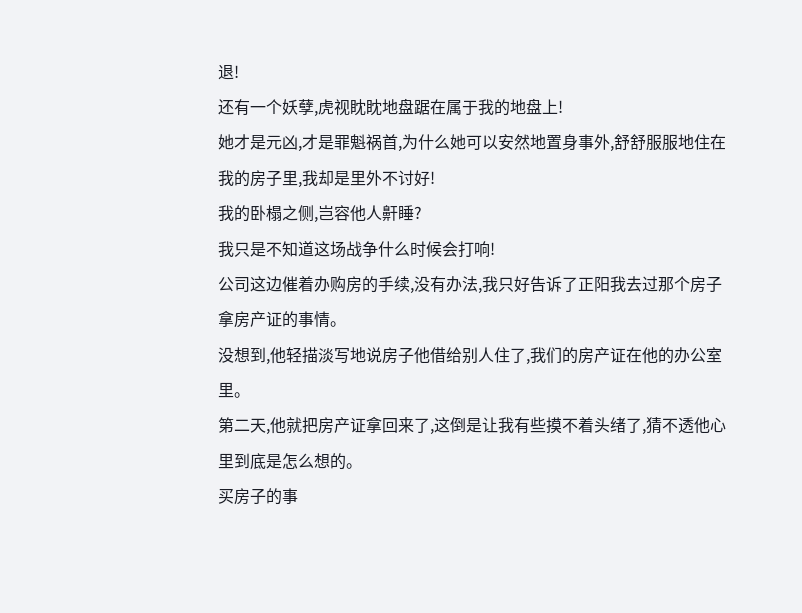退!
还有一个妖孽,虎视眈眈地盘踞在属于我的地盘上!
她才是元凶,才是罪魁祸首,为什么她可以安然地置身事外,舒舒服服地住在我的房子里,我却是里外不讨好!
我的卧榻之侧,岂容他人鼾睡?
我只是不知道这场战争什么时候会打响!
公司这边催着办购房的手续,没有办法,我只好告诉了正阳我去过那个房子拿房产证的事情。
没想到,他轻描淡写地说房子他借给别人住了,我们的房产证在他的办公室里。
第二天,他就把房产证拿回来了,这倒是让我有些摸不着头绪了,猜不透他心里到底是怎么想的。
买房子的事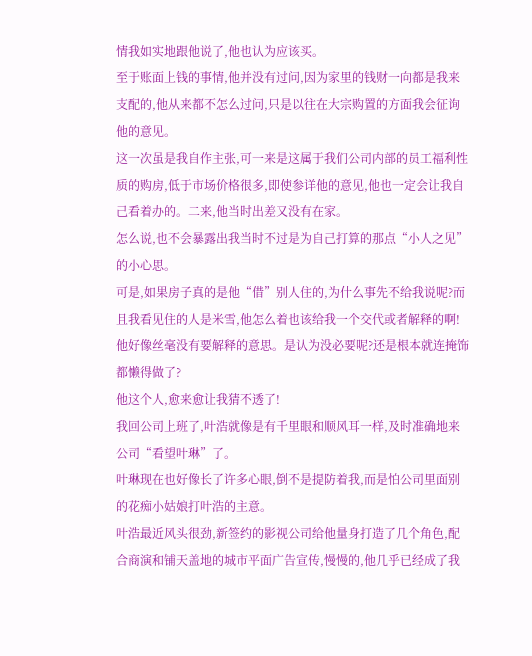情我如实地跟他说了,他也认为应该买。
至于账面上钱的事情,他并没有过问,因为家里的钱财一向都是我来支配的,他从来都不怎么过问,只是以往在大宗购置的方面我会征询他的意见。
这一次虽是我自作主张,可一来是这属于我们公司内部的员工福利性质的购房,低于市场价格很多,即使参详他的意见,他也一定会让我自己看着办的。二来,他当时出差又没有在家。
怎么说,也不会暴露出我当时不过是为自己打算的那点“小人之见”的小心思。
可是,如果房子真的是他“借”别人住的,为什么事先不给我说呢?而且我看见住的人是米雪,他怎么着也该给我一个交代或者解释的啊!
他好像丝毫没有要解释的意思。是认为没必要呢?还是根本就连掩饰都懒得做了?
他这个人,愈来愈让我猜不透了!
我回公司上班了,叶浩就像是有千里眼和顺风耳一样,及时准确地来公司“看望叶琳”了。
叶琳现在也好像长了许多心眼,倒不是提防着我,而是怕公司里面别的花痴小姑娘打叶浩的主意。
叶浩最近风头很劲,新签约的影视公司给他量身打造了几个角色,配合商演和铺天盖地的城市平面广告宣传,慢慢的,他几乎已经成了我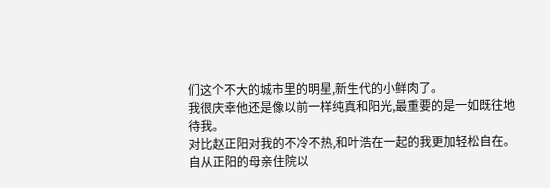们这个不大的城市里的明星,新生代的小鲜肉了。
我很庆幸他还是像以前一样纯真和阳光,最重要的是一如既往地待我。
对比赵正阳对我的不冷不热,和叶浩在一起的我更加轻松自在。
自从正阳的母亲住院以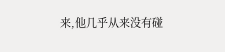来,他几乎从来没有碰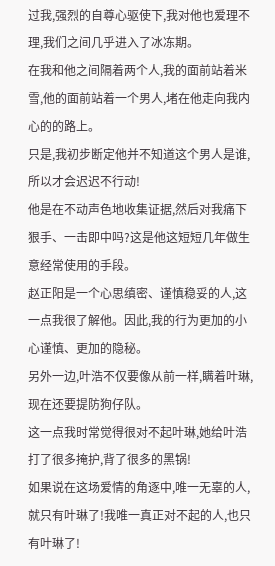过我,强烈的自尊心驱使下,我对他也爱理不理,我们之间几乎进入了冰冻期。
在我和他之间隔着两个人,我的面前站着米雪,他的面前站着一个男人,堵在他走向我内心的的路上。
只是,我初步断定他并不知道这个男人是谁,所以才会迟迟不行动!
他是在不动声色地收集证据,然后对我痛下狠手、一击即中吗?这是他这短短几年做生意经常使用的手段。
赵正阳是一个心思缜密、谨慎稳妥的人,这一点我很了解他。因此,我的行为更加的小心谨慎、更加的隐秘。
另外一边,叶浩不仅要像从前一样,瞒着叶琳,现在还要提防狗仔队。
这一点我时常觉得很对不起叶琳,她给叶浩打了很多掩护,背了很多的黑锅!
如果说在这场爱情的角逐中,唯一无辜的人,就只有叶琳了!我唯一真正对不起的人,也只有叶琳了!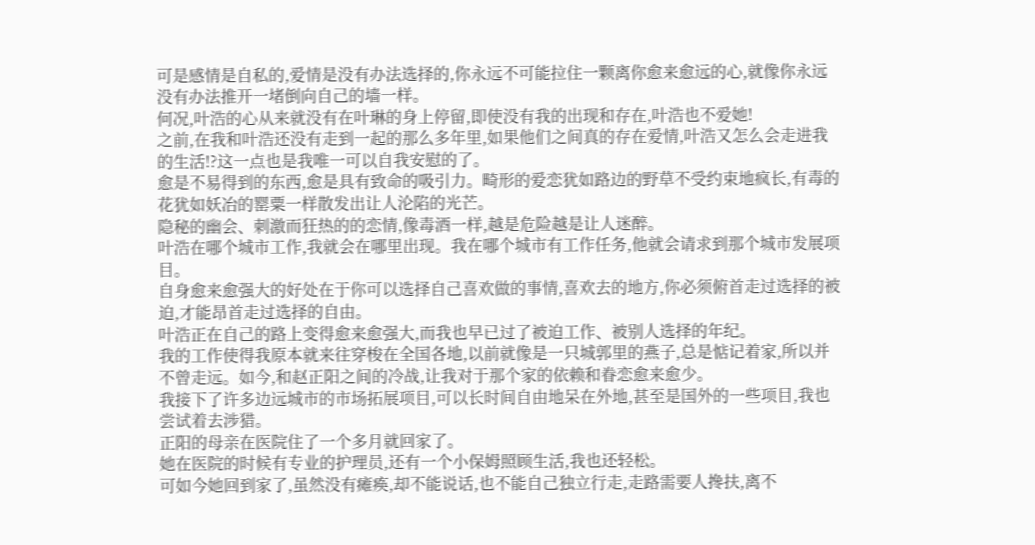可是感情是自私的,爱情是没有办法选择的,你永远不可能拉住一颗离你愈来愈远的心,就像你永远没有办法推开一堵倒向自己的墙一样。
何况,叶浩的心从来就没有在叶琳的身上停留,即使没有我的出现和存在,叶浩也不爱她!
之前,在我和叶浩还没有走到一起的那么多年里,如果他们之间真的存在爱情,叶浩又怎么会走进我的生活!?这一点也是我唯一可以自我安慰的了。
愈是不易得到的东西,愈是具有致命的吸引力。畸形的爱恋犹如路边的野草不受约束地疯长,有毒的花犹如妖冶的罂粟一样散发出让人沦陷的光芒。
隐秘的幽会、刺激而狂热的的恋情,像毒酒一样,越是危险越是让人迷醉。
叶浩在哪个城市工作,我就会在哪里出现。我在哪个城市有工作任务,他就会请求到那个城市发展项目。
自身愈来愈强大的好处在于你可以选择自己喜欢做的事情,喜欢去的地方,你必须俯首走过选择的被迫,才能昂首走过选择的自由。
叶浩正在自己的路上变得愈来愈强大,而我也早已过了被迫工作、被别人选择的年纪。
我的工作使得我原本就来往穿梭在全国各地,以前就像是一只城郭里的燕子,总是惦记着家,所以并不曾走远。如今,和赵正阳之间的冷战,让我对于那个家的依赖和眷恋愈来愈少。
我接下了许多边远城市的市场拓展项目,可以长时间自由地呆在外地,甚至是国外的一些项目,我也尝试着去涉猎。
正阳的母亲在医院住了一个多月就回家了。
她在医院的时候有专业的护理员,还有一个小保姆照顾生活,我也还轻松。
可如今她回到家了,虽然没有瘫痪,却不能说话,也不能自己独立行走,走路需要人搀扶,离不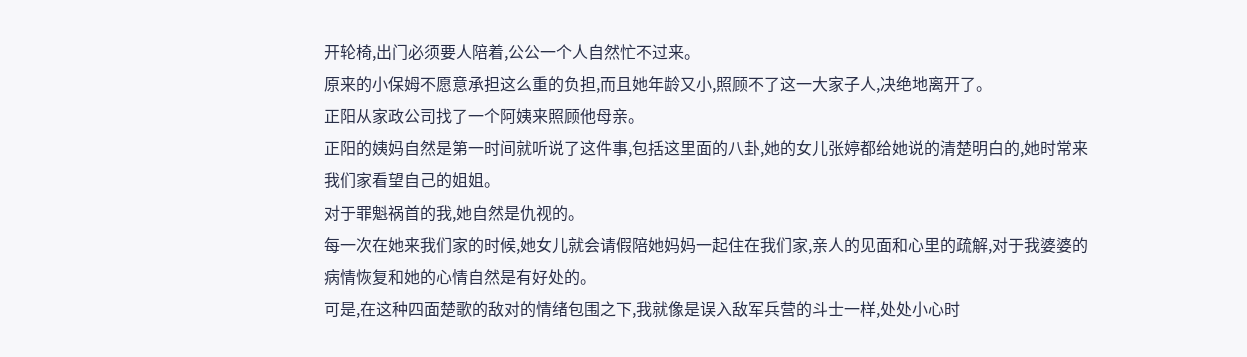开轮椅,出门必须要人陪着,公公一个人自然忙不过来。
原来的小保姆不愿意承担这么重的负担,而且她年龄又小,照顾不了这一大家子人,决绝地离开了。
正阳从家政公司找了一个阿姨来照顾他母亲。
正阳的姨妈自然是第一时间就听说了这件事,包括这里面的八卦,她的女儿张婷都给她说的清楚明白的,她时常来我们家看望自己的姐姐。
对于罪魁祸首的我,她自然是仇视的。
每一次在她来我们家的时候,她女儿就会请假陪她妈妈一起住在我们家,亲人的见面和心里的疏解,对于我婆婆的病情恢复和她的心情自然是有好处的。
可是,在这种四面楚歌的敌对的情绪包围之下,我就像是误入敌军兵营的斗士一样,处处小心时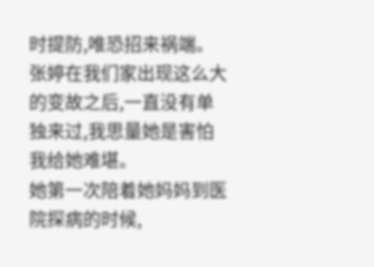时提防,唯恐招来祸端。
张婷在我们家出现这么大的变故之后,一直没有单独来过,我思量她是害怕我给她难堪。
她第一次陪着她妈妈到医院探病的时候,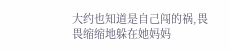大约也知道是自己闯的祸,畏畏缩缩地躲在她妈妈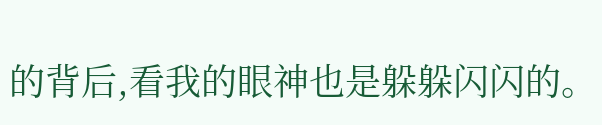的背后,看我的眼神也是躲躲闪闪的。